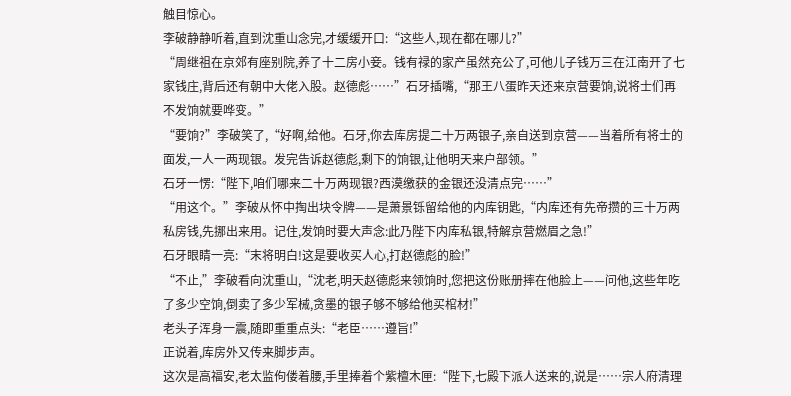触目惊心。
李破静静听着,直到沈重山念完,才缓缓开口:“这些人,现在都在哪儿?”
“周继祖在京郊有座别院,养了十二房小妾。钱有禄的家产虽然充公了,可他儿子钱万三在江南开了七家钱庄,背后还有朝中大佬入股。赵德彪……”石牙插嘴,“那王八蛋昨天还来京营要饷,说将士们再不发饷就要哗变。”
“要饷?”李破笑了,“好啊,给他。石牙,你去库房提二十万两银子,亲自送到京营——当着所有将士的面发,一人一两现银。发完告诉赵德彪,剩下的饷银,让他明天来户部领。”
石牙一愣:“陛下,咱们哪来二十万两现银?西漠缴获的金银还没清点完……”
“用这个。”李破从怀中掏出块令牌——是萧景铄留给他的内库钥匙,“内库还有先帝攒的三十万两私房钱,先挪出来用。记住,发饷时要大声念:此乃陛下内库私银,特解京营燃眉之急!”
石牙眼睛一亮:“末将明白!这是要收买人心,打赵德彪的脸!”
“不止,”李破看向沈重山,“沈老,明天赵德彪来领饷时,您把这份账册摔在他脸上——问他,这些年吃了多少空饷,倒卖了多少军械,贪墨的银子够不够给他买棺材!”
老头子浑身一震,随即重重点头:“老臣……遵旨!”
正说着,库房外又传来脚步声。
这次是高福安,老太监佝偻着腰,手里捧着个紫檀木匣:“陛下,七殿下派人送来的,说是……宗人府清理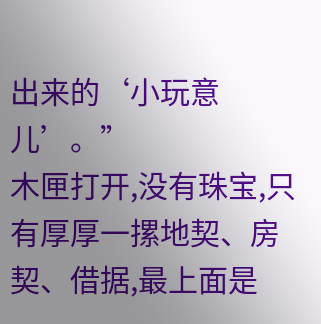出来的‘小玩意儿’。”
木匣打开,没有珠宝,只有厚厚一摞地契、房契、借据,最上面是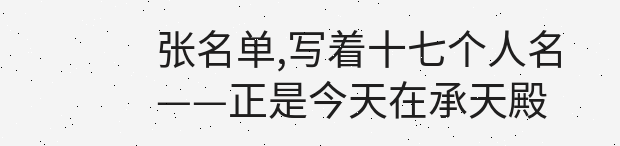张名单,写着十七个人名——正是今天在承天殿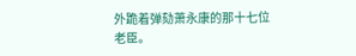外跪着弹劾萧永康的那十七位老臣。